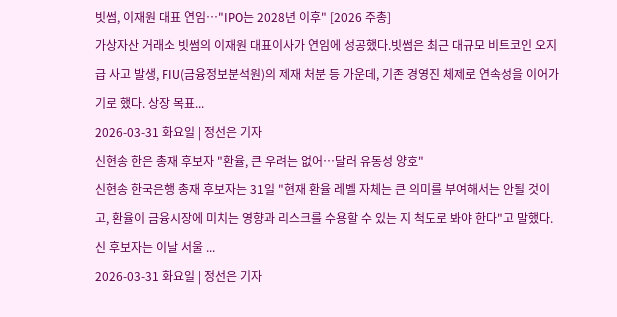빗썸, 이재원 대표 연임…"IPO는 2028년 이후" [2026 주총]
가상자산 거래소 빗썸의 이재원 대표이사가 연임에 성공했다.빗썸은 최근 대규모 비트코인 오지급 사고 발생, FIU(금융정보분석원)의 제재 처분 등 가운데, 기존 경영진 체제로 연속성을 이어가기로 했다. 상장 목표...
2026-03-31 화요일 | 정선은 기자
신현송 한은 총재 후보자 "환율, 큰 우려는 없어…달러 유동성 양호"
신현송 한국은행 총재 후보자는 31일 "현재 환율 레벨 자체는 큰 의미를 부여해서는 안될 것이고, 환율이 금융시장에 미치는 영향과 리스크를 수용할 수 있는 지 척도로 봐야 한다"고 말했다.신 후보자는 이날 서울 ...
2026-03-31 화요일 | 정선은 기자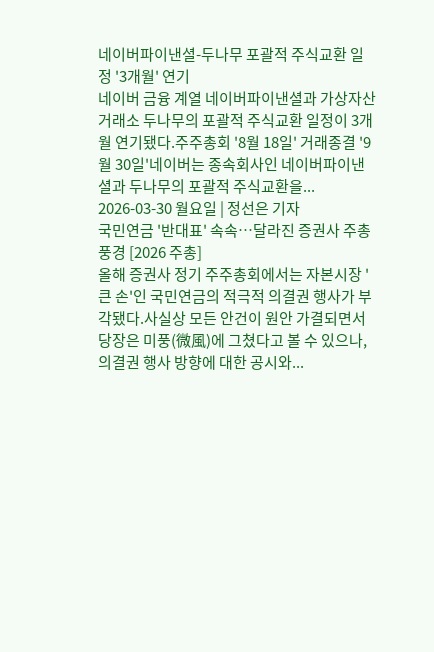네이버파이낸셜-두나무 포괄적 주식교환 일정 '3개월' 연기
네이버 금융 계열 네이버파이낸셜과 가상자산 거래소 두나무의 포괄적 주식교환 일정이 3개월 연기됐다.주주총회 '8월 18일' 거래종결 '9월 30일'네이버는 종속회사인 네이버파이낸셜과 두나무의 포괄적 주식교환을...
2026-03-30 월요일 | 정선은 기자
국민연금 '반대표' 속속…달라진 증권사 주총 풍경 [2026 주총]
올해 증권사 정기 주주총회에서는 자본시장 '큰 손'인 국민연금의 적극적 의결권 행사가 부각됐다.사실상 모든 안건이 원안 가결되면서 당장은 미풍(微風)에 그쳤다고 볼 수 있으나, 의결권 행사 방향에 대한 공시와...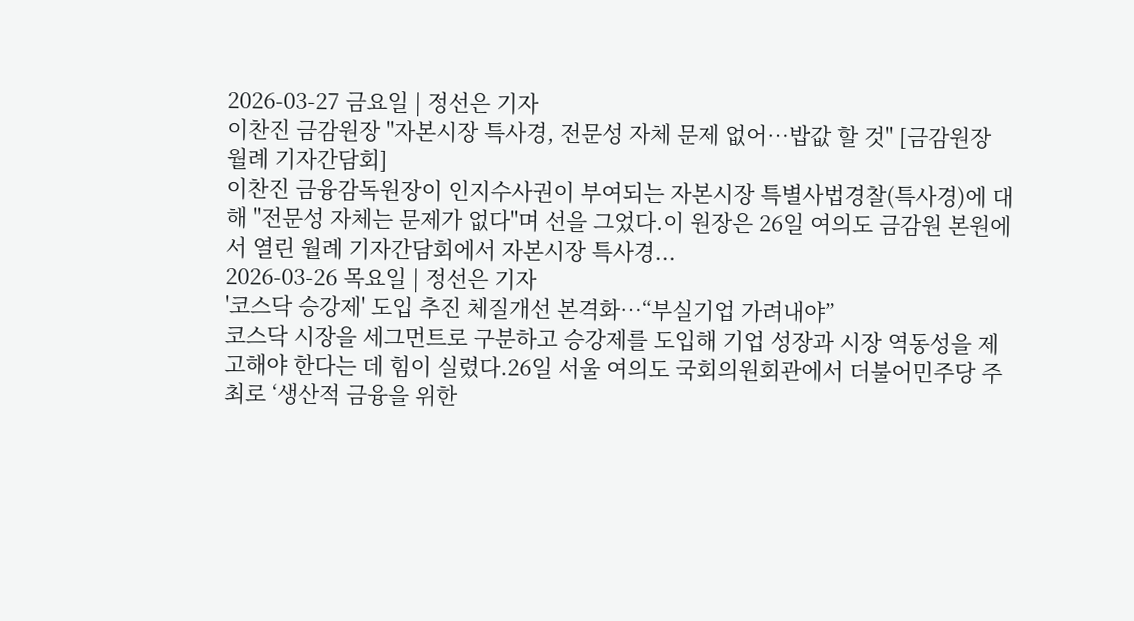2026-03-27 금요일 | 정선은 기자
이찬진 금감원장 "자본시장 특사경, 전문성 자체 문제 없어…밥값 할 것" [금감원장 월례 기자간담회]
이찬진 금융감독원장이 인지수사권이 부여되는 자본시장 특별사법경찰(특사경)에 대해 "전문성 자체는 문제가 없다"며 선을 그었다.이 원장은 26일 여의도 금감원 본원에서 열린 월례 기자간담회에서 자본시장 특사경...
2026-03-26 목요일 | 정선은 기자
'코스닥 승강제' 도입 추진 체질개선 본격화…“부실기업 가려내야”
코스닥 시장을 세그먼트로 구분하고 승강제를 도입해 기업 성장과 시장 역동성을 제고해야 한다는 데 힘이 실렸다.26일 서울 여의도 국회의원회관에서 더불어민주당 주최로 ‘생산적 금융을 위한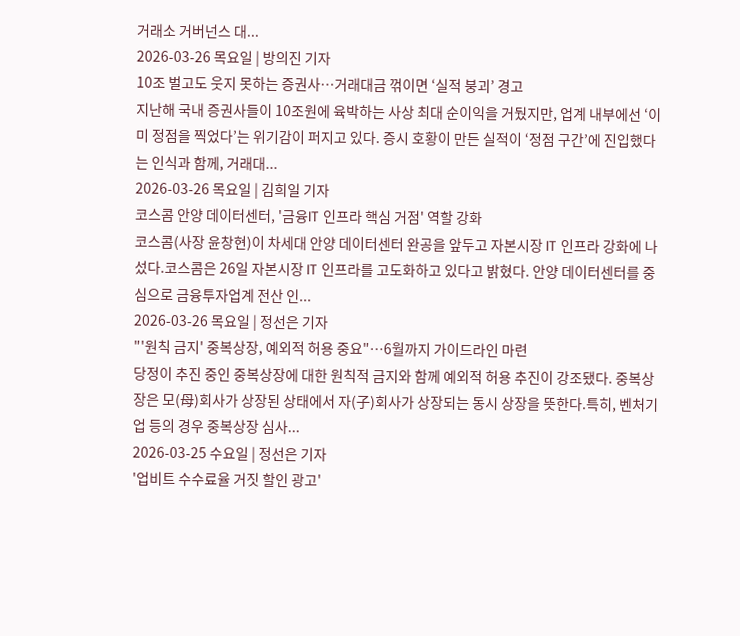거래소 거버넌스 대...
2026-03-26 목요일 | 방의진 기자
10조 벌고도 웃지 못하는 증권사…거래대금 꺾이면 ‘실적 붕괴’ 경고
지난해 국내 증권사들이 10조원에 육박하는 사상 최대 순이익을 거뒀지만, 업계 내부에선 ‘이미 정점을 찍었다’는 위기감이 퍼지고 있다. 증시 호황이 만든 실적이 ‘정점 구간’에 진입했다는 인식과 함께, 거래대...
2026-03-26 목요일 | 김희일 기자
코스콤 안양 데이터센터, '금융IT 인프라 핵심 거점' 역할 강화
코스콤(사장 윤창현)이 차세대 안양 데이터센터 완공을 앞두고 자본시장 IT 인프라 강화에 나섰다.코스콤은 26일 자본시장 IT 인프라를 고도화하고 있다고 밝혔다. 안양 데이터센터를 중심으로 금융투자업계 전산 인...
2026-03-26 목요일 | 정선은 기자
"'원칙 금지' 중복상장, 예외적 허용 중요"…6월까지 가이드라인 마련
당정이 추진 중인 중복상장에 대한 원칙적 금지와 함께 예외적 허용 추진이 강조됐다. 중복상장은 모(母)회사가 상장된 상태에서 자(子)회사가 상장되는 동시 상장을 뜻한다.특히, 벤처기업 등의 경우 중복상장 심사...
2026-03-25 수요일 | 정선은 기자
'업비트 수수료율 거짓 할인 광고'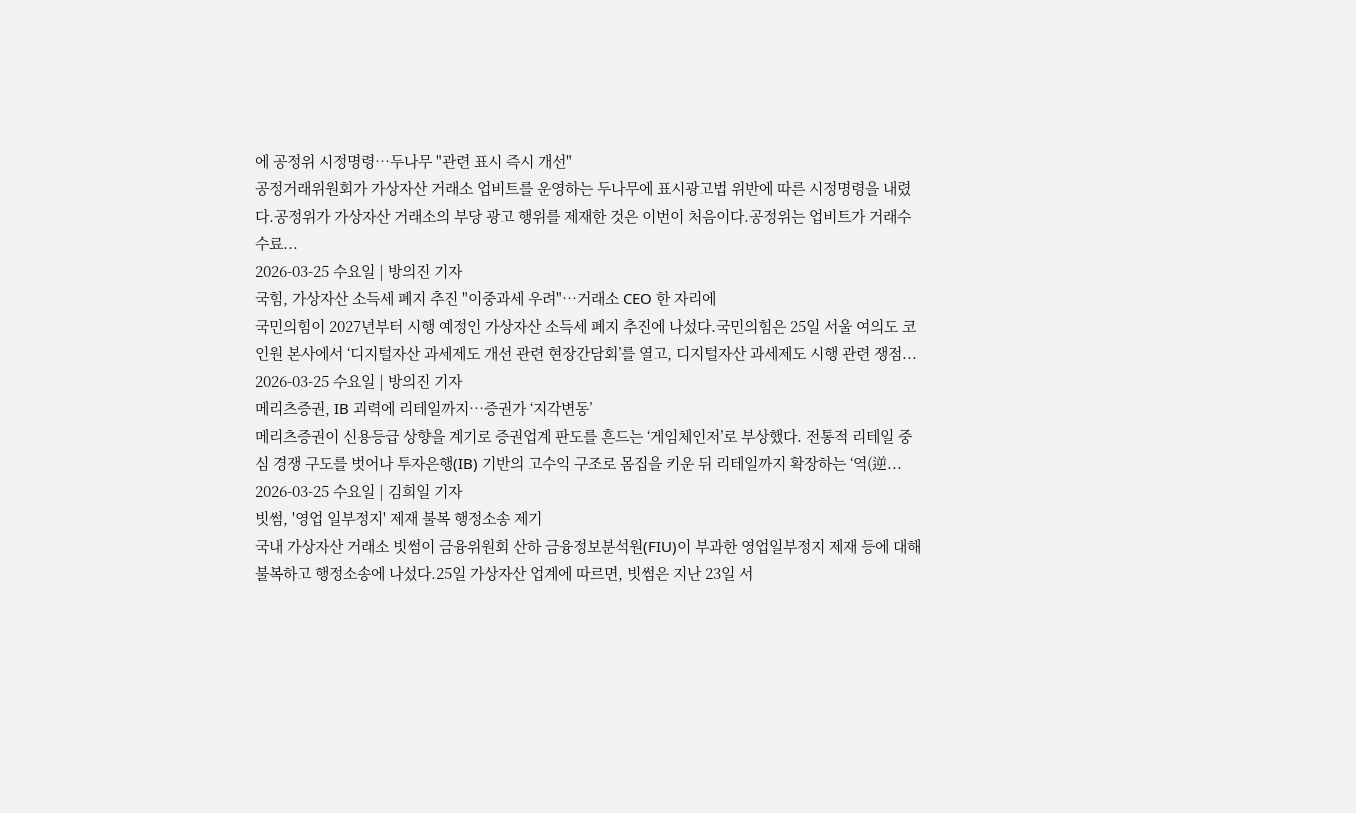에 공정위 시정명령…두나무 "관련 표시 즉시 개선"
공정거래위원회가 가상자산 거래소 업비트를 운영하는 두나무에 표시광고법 위반에 따른 시정명령을 내렸다.공정위가 가상자산 거래소의 부당 광고 행위를 제재한 것은 이번이 처음이다.공정위는 업비트가 거래수수료...
2026-03-25 수요일 | 방의진 기자
국힘, 가상자산 소득세 폐지 추진 "이중과세 우려"…거래소 CEO 한 자리에
국민의힘이 2027년부터 시행 예정인 가상자산 소득세 폐지 추진에 나섰다.국민의힘은 25일 서울 여의도 코인원 본사에서 ‘디지털자산 과세제도 개선 관련 현장간담회’를 열고, 디지털자산 과세제도 시행 관련 쟁점...
2026-03-25 수요일 | 방의진 기자
메리츠증권, IB 괴력에 리테일까지…증권가 ‘지각변동’
메리츠증권이 신용등급 상향을 계기로 증권업계 판도를 흔드는 ‘게임체인저’로 부상했다. 전통적 리테일 중심 경쟁 구도를 벗어나 투자은행(IB) 기반의 고수익 구조로 몸집을 키운 뒤 리테일까지 확장하는 ‘역(逆...
2026-03-25 수요일 | 김희일 기자
빗썸, '영업 일부정지' 제재 불복 행정소송 제기
국내 가상자산 거래소 빗썸이 금융위원회 산하 금융정보분석원(FIU)이 부과한 영업일부정지 제재 등에 대해 불복하고 행정소송에 나섰다.25일 가상자산 업계에 따르면, 빗썸은 지난 23일 서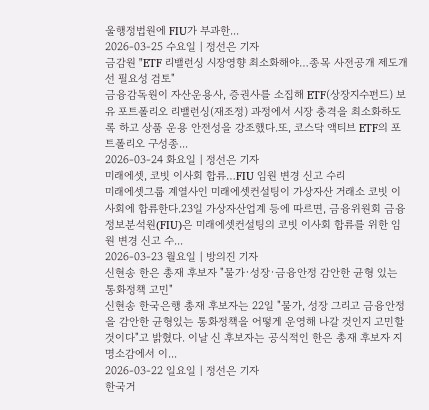울행정법원에 FIU가 부과한...
2026-03-25 수요일 | 정선은 기자
금감원 "ETF 리밸런싱 시장영향 최소화해야…종목 사전공개 제도개선 필요성 검토"
금융감독원이 자산운용사, 증권사를 소집해 ETF(상장지수펀드) 보유 포트폴리오 리밸런싱(재조정) 과정에서 시장 충격을 최소화하도록 하고 상품 운용 안전성을 강조했다.또, 코스닥 액티브 ETF의 포트폴리오 구성종...
2026-03-24 화요일 | 정선은 기자
미래에셋, 코빗 이사회 합류…FIU 임원 변경 신고 수리
미래에셋그룹 계열사인 미래에셋컨설팅이 가상자산 거래소 코빗 이사회에 합류한다.23일 가상자산업계 등에 따르면, 금융위원회 금융정보분석원(FIU)은 미래에셋컨설팅의 코빗 이사회 합류를 위한 임원 변경 신고 수...
2026-03-23 월요일 | 방의진 기자
신현송 한은 총재 후보자 "물가·성장·금융안정 감안한 균형 있는 통화정책 고민"
신현송 한국은행 총재 후보자는 22일 "물가, 성장 그리고 금융안정을 감안한 균형있는 통화정책을 어떻게 운영해 나갈 것인지 고민할 것이다"고 밝혔다. 이날 신 후보자는 공식적인 한은 총재 후보자 지명소감에서 이...
2026-03-22 일요일 | 정선은 기자
한국거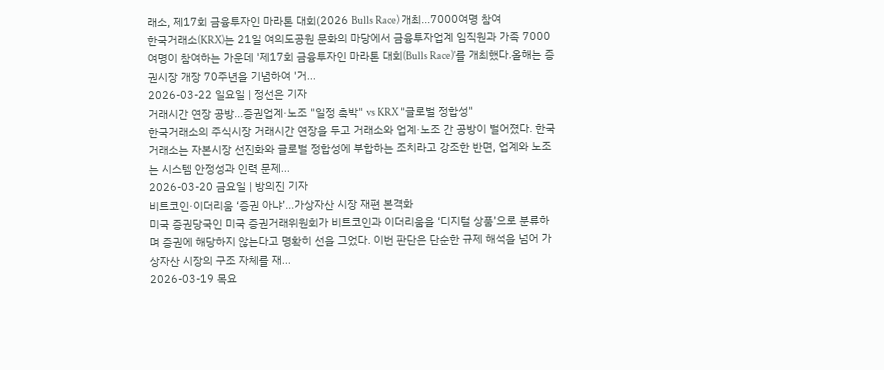래소, 제17회 금융투자인 마라톤 대회(2026 Bulls Race) 개최…7000여명 참여
한국거래소(KRX)는 21일 여의도공원 문화의 마당에서 금융투자업계 임직원과 가족 7000여명이 참여하는 가운데 '제17회 금융투자인 마라톤 대회(Bulls Race)'를 개최했다.올해는 증권시장 개장 70주년을 기념하여 '거...
2026-03-22 일요일 | 정선은 기자
거래시간 연장 공방…증권업계·노조 "일정 촉박" vs KRX "글로벌 정합성"
한국거래소의 주식시장 거래시간 연장을 두고 거래소와 업계·노조 간 공방이 벌어졌다. 한국거래소는 자본시장 선진화와 글로벌 정합성에 부합하는 조치라고 강조한 반면, 업계와 노조는 시스템 안정성과 인력 문제...
2026-03-20 금요일 | 방의진 기자
비트코인·이더리움 ‘증권 아냐’…가상자산 시장 재편 본격화
미국 증권당국인 미국 증권거래위원회가 비트코인과 이더리움을 ‘디지털 상품’으로 분류하며 증권에 해당하지 않는다고 명확히 선을 그었다. 이번 판단은 단순한 규제 해석을 넘어 가상자산 시장의 구조 자체를 재...
2026-03-19 목요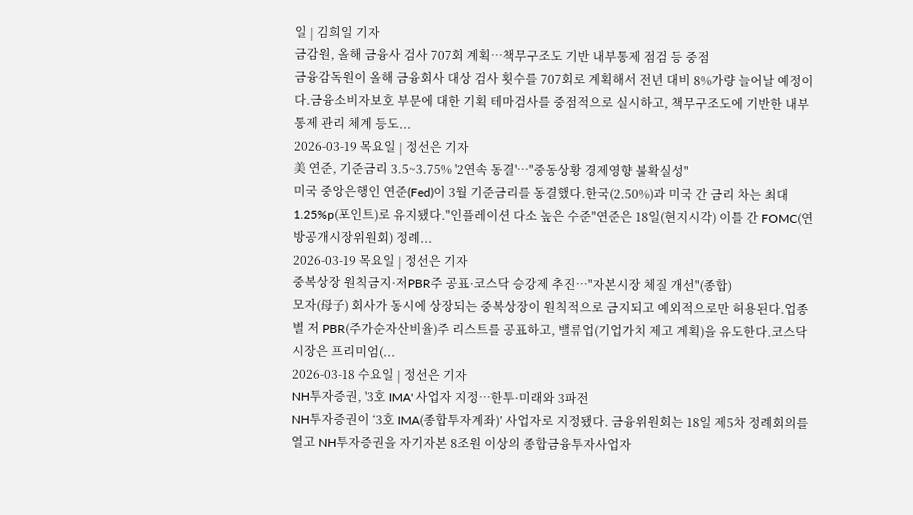일 | 김희일 기자
금감원, 올해 금융사 검사 707회 계획…책무구조도 기반 내부통제 점검 등 중점
금융감독원이 올해 금융회사 대상 검사 횟수를 707회로 계획해서 전년 대비 8%가량 늘어날 예정이다.금융소비자보호 부문에 대한 기획 테마검사를 중점적으로 실시하고, 책무구조도에 기반한 내부통제 관리 체계 등도...
2026-03-19 목요일 | 정선은 기자
美 연준, 기준금리 3.5~3.75% '2연속 동결'…"중동상황 경제영향 불확실성"
미국 중앙은행인 연준(Fed)이 3월 기준금리를 동결했다.한국(2.50%)과 미국 간 금리 차는 최대 1.25%p(포인트)로 유지됐다."인플레이션 다소 높은 수준"연준은 18일(현지시각) 이틀 간 FOMC(연방공개시장위원회) 정례...
2026-03-19 목요일 | 정선은 기자
중복상장 원칙금지·저PBR주 공표·코스닥 승강제 추진…"자본시장 체질 개선"(종합)
모자(母子) 회사가 동시에 상장되는 중복상장이 원칙적으로 금지되고 예외적으로만 허용된다.업종 별 저 PBR(주가순자산비율)주 리스트를 공표하고, 밸류업(기업가치 제고 계획)을 유도한다.코스닥 시장은 프리미엄(...
2026-03-18 수요일 | 정선은 기자
NH투자증권, '3호 IMA' 사업자 지정…한투·미래와 3파전
NH투자증권이 ‘3호 IMA(종합투자계좌)’ 사업자로 지정됐다. 금융위원회는 18일 제5차 정례회의를 열고 NH투자증권을 자기자본 8조원 이상의 종합금융투자사업자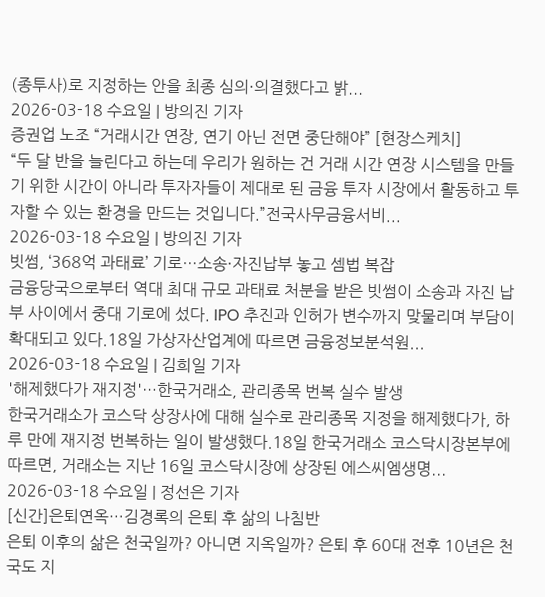(종투사)로 지정하는 안을 최종 심의·의결했다고 밝...
2026-03-18 수요일 | 방의진 기자
증권업 노조 “거래시간 연장, 연기 아닌 전면 중단해야” [현장스케치]
“두 달 반을 늘린다고 하는데 우리가 원하는 건 거래 시간 연장 시스템을 만들기 위한 시간이 아니라 투자자들이 제대로 된 금융 투자 시장에서 활동하고 투자할 수 있는 환경을 만드는 것입니다.”전국사무금융서비...
2026-03-18 수요일 | 방의진 기자
빗썸, ‘368억 과태료’ 기로…소송·자진납부 놓고 셈법 복잡
금융당국으로부터 역대 최대 규모 과태료 처분을 받은 빗썸이 소송과 자진 납부 사이에서 중대 기로에 섰다. IPO 추진과 인허가 변수까지 맞물리며 부담이 확대되고 있다.18일 가상자산업계에 따르면 금융정보분석원...
2026-03-18 수요일 | 김희일 기자
'해제했다가 재지정'…한국거래소, 관리종목 번복 실수 발생
한국거래소가 코스닥 상장사에 대해 실수로 관리종목 지정을 해제했다가, 하루 만에 재지정 번복하는 일이 발생했다.18일 한국거래소 코스닥시장본부에 따르면, 거래소는 지난 16일 코스닥시장에 상장된 에스씨엠생명...
2026-03-18 수요일 | 정선은 기자
[신간]은퇴연옥…김경록의 은퇴 후 삶의 나침반
은퇴 이후의 삶은 천국일까? 아니면 지옥일까? 은퇴 후 60대 전후 10년은 천국도 지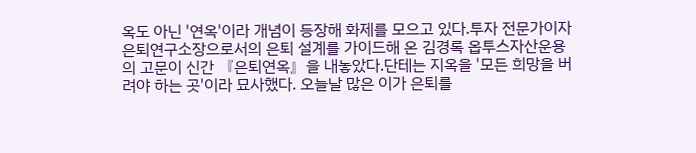옥도 아닌 '연옥'이라 개념이 등장해 화제를 모으고 있다.투자 전문가이자 은퇴연구소장으로서의 은퇴 설계를 가이드해 온 김경록 옵투스자산운용의 고문이 신간 『은퇴연옥』을 내놓았다.단테는 지옥을 '모든 희망을 버려야 하는 곳'이라 묘사했다. 오늘날 많은 이가 은퇴를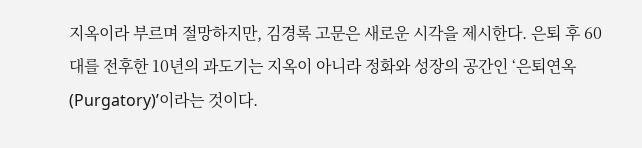지옥이라 부르며 절망하지만, 김경록 고문은 새로운 시각을 제시한다. 은퇴 후 60대를 전후한 10년의 과도기는 지옥이 아니라 정화와 성장의 공간인 ‘은퇴연옥(Purgatory)’이라는 것이다.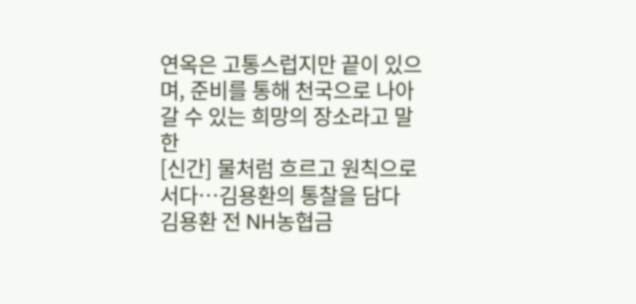연옥은 고통스럽지만 끝이 있으며, 준비를 통해 천국으로 나아갈 수 있는 희망의 장소라고 말한
[신간] 물처럼 흐르고 원칙으로 서다…김용환의 통찰을 담다
김용환 전 NH농협금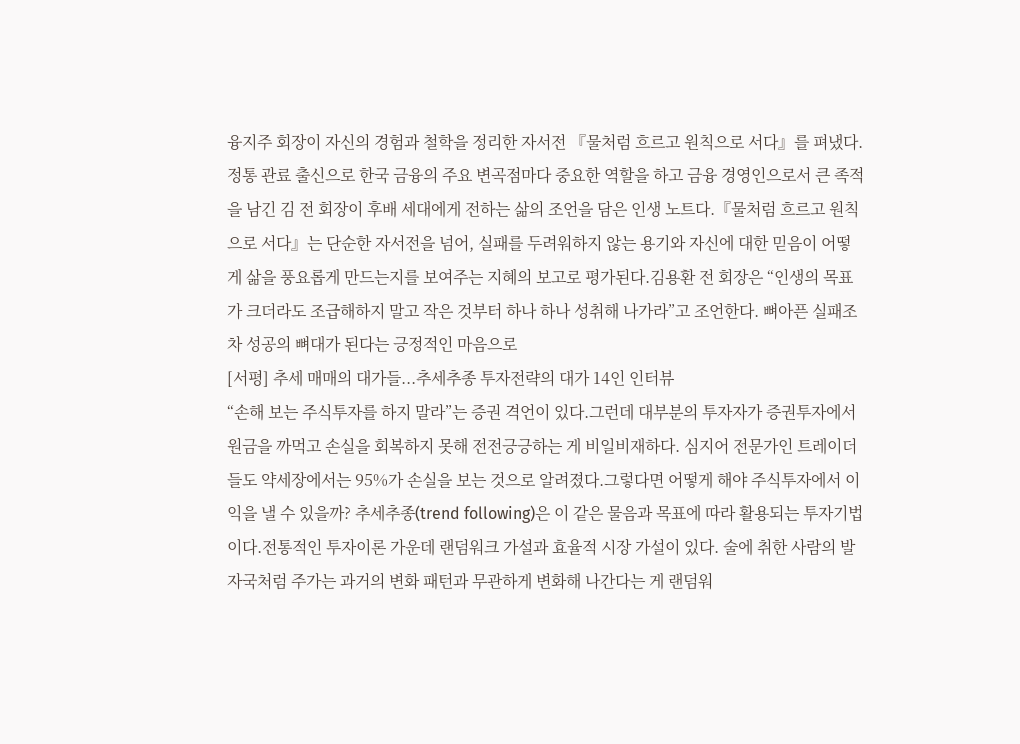융지주 회장이 자신의 경험과 철학을 정리한 자서전 『물처럼 흐르고 원칙으로 서다』를 펴냈다.정통 관료 출신으로 한국 금융의 주요 변곡점마다 중요한 역할을 하고 금융 경영인으로서 큰 족적을 남긴 김 전 회장이 후배 세대에게 전하는 삶의 조언을 담은 인생 노트다.『물처럼 흐르고 원칙으로 서다』는 단순한 자서전을 넘어, 실패를 두려워하지 않는 용기와 자신에 대한 믿음이 어떻게 삶을 풍요롭게 만드는지를 보여주는 지혜의 보고로 평가된다.김용환 전 회장은 “인생의 목표가 크더라도 조급해하지 말고 작은 것부터 하나 하나 성취해 나가라”고 조언한다. 뼈아픈 실패조차 성공의 뼈대가 된다는 긍정적인 마음으로
[서평] 추세 매매의 대가들...추세추종 투자전략의 대가 14인 인터뷰
“손해 보는 주식투자를 하지 말라”는 증권 격언이 있다.그런데 대부분의 투자자가 증권투자에서 원금을 까먹고 손실을 회복하지 못해 전전긍긍하는 게 비일비재하다. 심지어 전문가인 트레이더들도 약세장에서는 95%가 손실을 보는 것으로 알려졌다.그렇다면 어떻게 해야 주식투자에서 이익을 낼 수 있을까? 추세추종(trend following)은 이 같은 물음과 목표에 따라 활용되는 투자기법이다.전통적인 투자이론 가운데 랜덤워크 가설과 효율적 시장 가설이 있다. 술에 취한 사람의 발자국처럼 주가는 과거의 변화 패턴과 무관하게 변화해 나간다는 게 랜덤워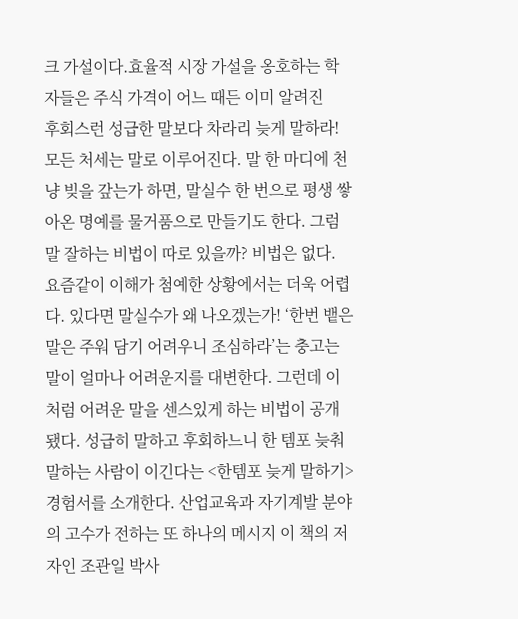크 가설이다.효율적 시장 가설을 옹호하는 학자들은 주식 가격이 어느 때든 이미 알려진
후회스런 성급한 말보다 차라리 늦게 말하라!
모든 처세는 말로 이루어진다. 말 한 마디에 천 냥 빚을 갚는가 하면, 말실수 한 번으로 평생 쌓아온 명예를 물거품으로 만들기도 한다. 그럼 말 잘하는 비법이 따로 있을까? 비법은 없다. 요즘같이 이해가 첨예한 상황에서는 더욱 어렵다. 있다면 말실수가 왜 나오겠는가! ‘한번 뱉은 말은 주워 담기 어려우니 조심하라’는 충고는 말이 얼마나 어려운지를 대변한다. 그런데 이처럼 어려운 말을 센스있게 하는 비법이 공개됐다. 성급히 말하고 후회하느니 한 템포 늦춰 말하는 사람이 이긴다는 <한템포 늦게 말하기> 경험서를 소개한다. 산업교육과 자기계발 분야의 고수가 전하는 또 하나의 메시지 이 책의 저자인 조관일 박사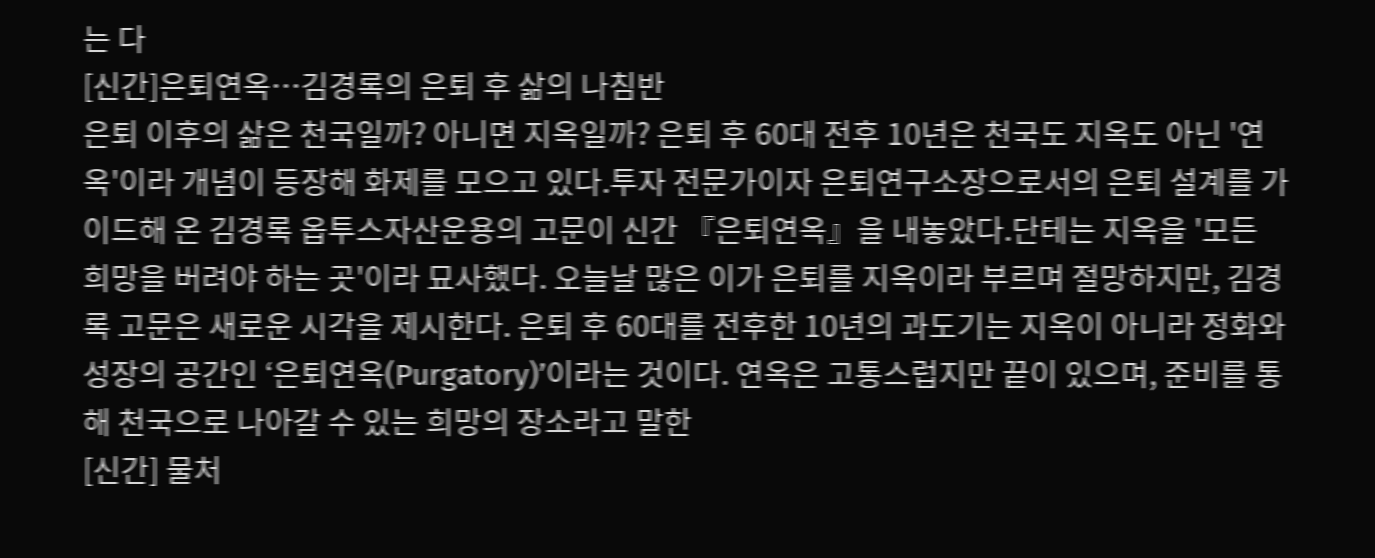는 다
[신간]은퇴연옥…김경록의 은퇴 후 삶의 나침반
은퇴 이후의 삶은 천국일까? 아니면 지옥일까? 은퇴 후 60대 전후 10년은 천국도 지옥도 아닌 '연옥'이라 개념이 등장해 화제를 모으고 있다.투자 전문가이자 은퇴연구소장으로서의 은퇴 설계를 가이드해 온 김경록 옵투스자산운용의 고문이 신간 『은퇴연옥』을 내놓았다.단테는 지옥을 '모든 희망을 버려야 하는 곳'이라 묘사했다. 오늘날 많은 이가 은퇴를 지옥이라 부르며 절망하지만, 김경록 고문은 새로운 시각을 제시한다. 은퇴 후 60대를 전후한 10년의 과도기는 지옥이 아니라 정화와 성장의 공간인 ‘은퇴연옥(Purgatory)’이라는 것이다. 연옥은 고통스럽지만 끝이 있으며, 준비를 통해 천국으로 나아갈 수 있는 희망의 장소라고 말한
[신간] 물처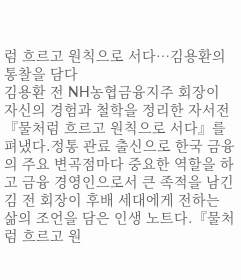럼 흐르고 원칙으로 서다…김용환의 통찰을 담다
김용환 전 NH농협금융지주 회장이 자신의 경험과 철학을 정리한 자서전 『물처럼 흐르고 원칙으로 서다』를 펴냈다.정통 관료 출신으로 한국 금융의 주요 변곡점마다 중요한 역할을 하고 금융 경영인으로서 큰 족적을 남긴 김 전 회장이 후배 세대에게 전하는 삶의 조언을 담은 인생 노트다.『물처럼 흐르고 원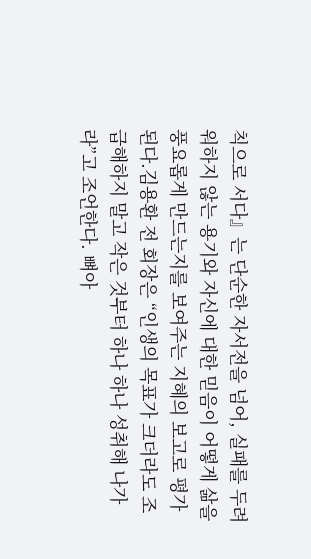칙으로 서다』는 단순한 자서전을 넘어, 실패를 두려워하지 않는 용기와 자신에 대한 믿음이 어떻게 삶을 풍요롭게 만드는지를 보여주는 지혜의 보고로 평가된다.김용환 전 회장은 “인생의 목표가 크더라도 조급해하지 말고 작은 것부터 하나 하나 성취해 나가라”고 조언한다. 뼈아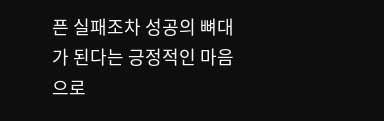픈 실패조차 성공의 뼈대가 된다는 긍정적인 마음으로